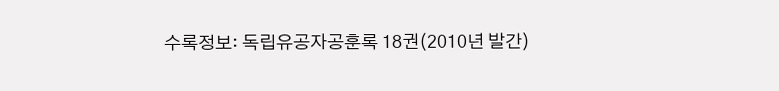수록정보: 독립유공자공훈록 18권(2010년 발간)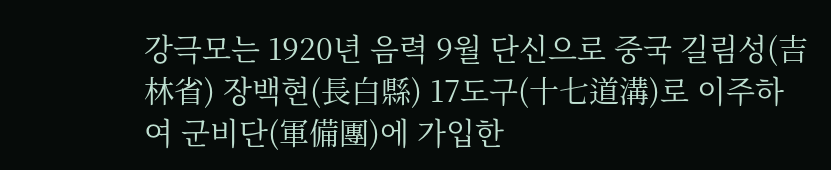강극모는 1920년 음력 9월 단신으로 중국 길림성(吉林省) 장백현(長白縣) 17도구(十七道溝)로 이주하여 군비단(軍備團)에 가입한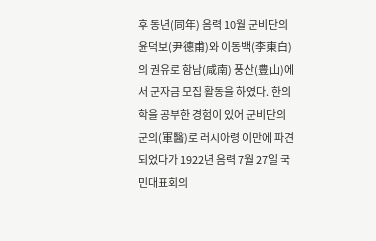후 동년(同年) 음력 10월 군비단의 윤덕보(尹德甫)와 이동백(李東白)의 권유로 함남(咸南) 풍산(豊山)에서 군자금 모집 활동을 하였다. 한의학을 공부한 경험이 있어 군비단의 군의(軍醫)로 러시아령 이만에 파견되었다가 1922년 음력 7월 27일 국민대표회의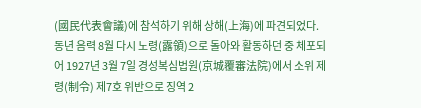(國民代表會議)에 참석하기 위해 상해(上海)에 파견되었다. 동년 음력 8월 다시 노령(露領)으로 돌아와 활동하던 중 체포되어 1927년 3월 7일 경성복심법원(京城覆審法院)에서 소위 제령(制令) 제7호 위반으로 징역 2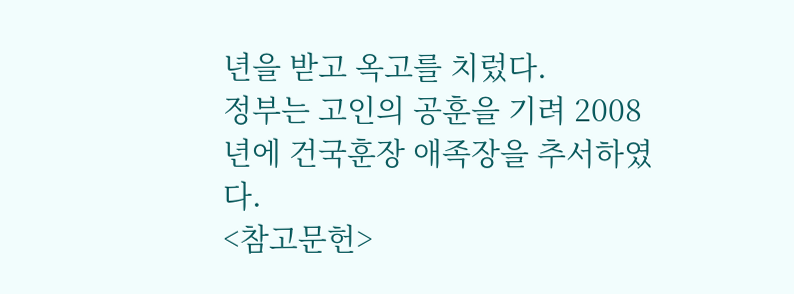년을 받고 옥고를 치렀다.
정부는 고인의 공훈을 기려 2008년에 건국훈장 애족장을 추서하였다.
<참고문헌>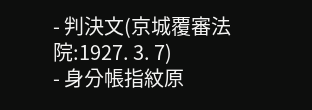- 判決文(京城覆審法院:1927. 3. 7)
- 身分帳指紋原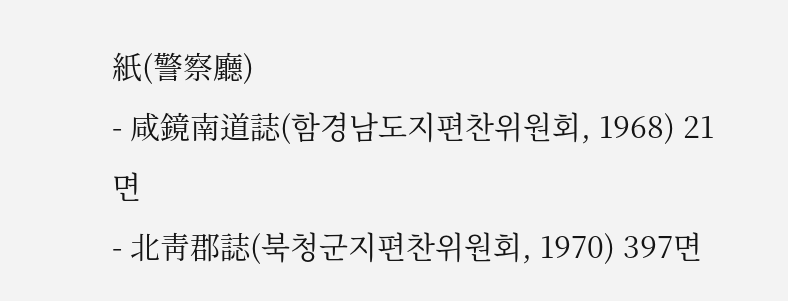紙(警察廳)
- 咸鏡南道誌(함경남도지편찬위원회, 1968) 21면
- 北靑郡誌(북청군지편찬위원회, 1970) 397면